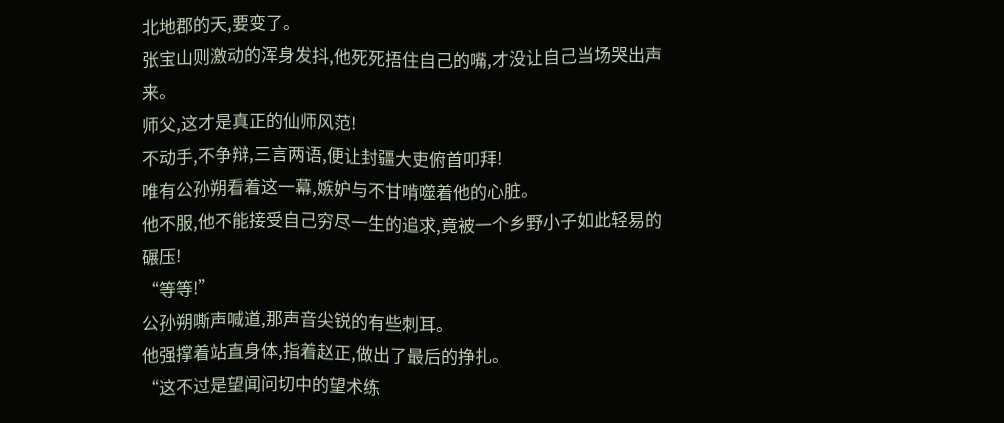北地郡的天,要变了。
张宝山则激动的浑身发抖,他死死捂住自己的嘴,才没让自己当场哭出声来。
师父,这才是真正的仙师风范!
不动手,不争辩,三言两语,便让封疆大吏俯首叩拜!
唯有公孙朔看着这一幕,嫉妒与不甘啃噬着他的心脏。
他不服,他不能接受自己穷尽一生的追求,竟被一个乡野小子如此轻易的碾压!
“等等!”
公孙朔嘶声喊道,那声音尖锐的有些刺耳。
他强撑着站直身体,指着赵正,做出了最后的挣扎。
“这不过是望闻问切中的望术练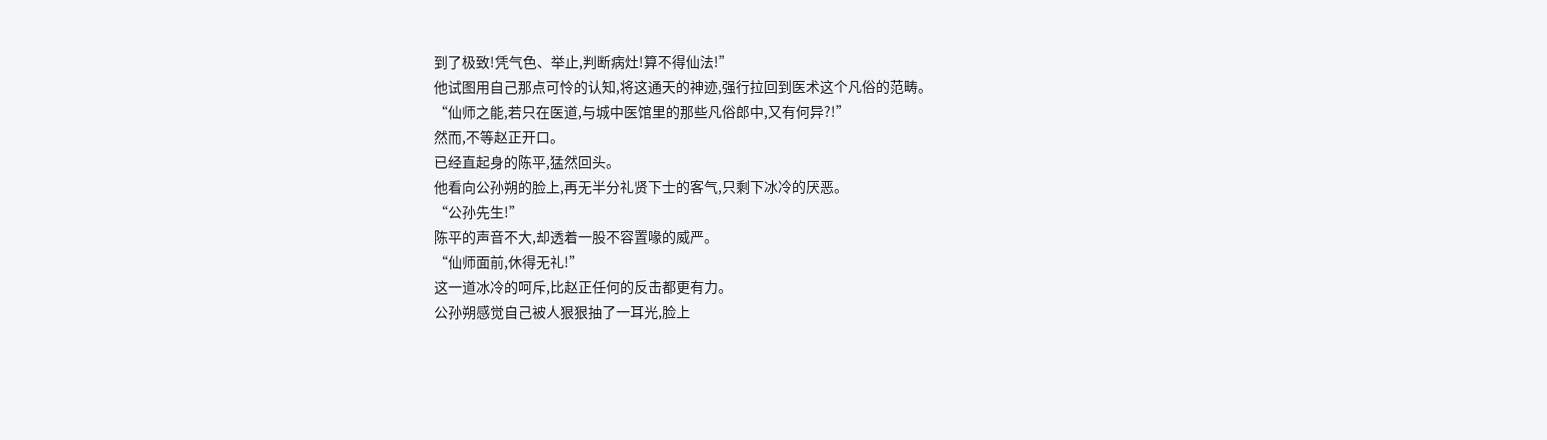到了极致!凭气色、举止,判断病灶!算不得仙法!”
他试图用自己那点可怜的认知,将这通天的神迹,强行拉回到医术这个凡俗的范畴。
“仙师之能,若只在医道,与城中医馆里的那些凡俗郎中,又有何异?!”
然而,不等赵正开口。
已经直起身的陈平,猛然回头。
他看向公孙朔的脸上,再无半分礼贤下士的客气,只剩下冰冷的厌恶。
“公孙先生!”
陈平的声音不大,却透着一股不容置喙的威严。
“仙师面前,休得无礼!”
这一道冰冷的呵斥,比赵正任何的反击都更有力。
公孙朔感觉自己被人狠狠抽了一耳光,脸上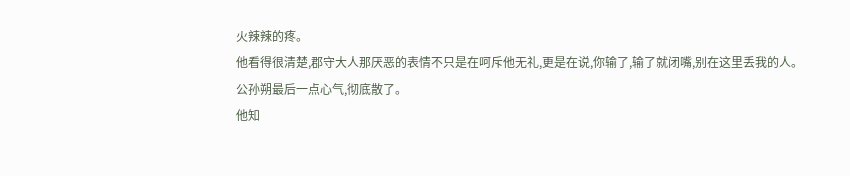火辣辣的疼。
他看得很清楚,郡守大人那厌恶的表情不只是在呵斥他无礼,更是在说,你输了,输了就闭嘴,别在这里丢我的人。
公孙朔最后一点心气,彻底散了。
他知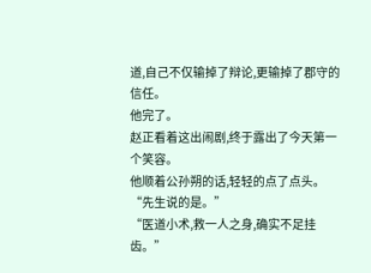道,自己不仅输掉了辩论,更输掉了郡守的信任。
他完了。
赵正看着这出闹剧,终于露出了今天第一个笑容。
他顺着公孙朔的话,轻轻的点了点头。
“先生说的是。”
“医道小术,救一人之身,确实不足挂齿。”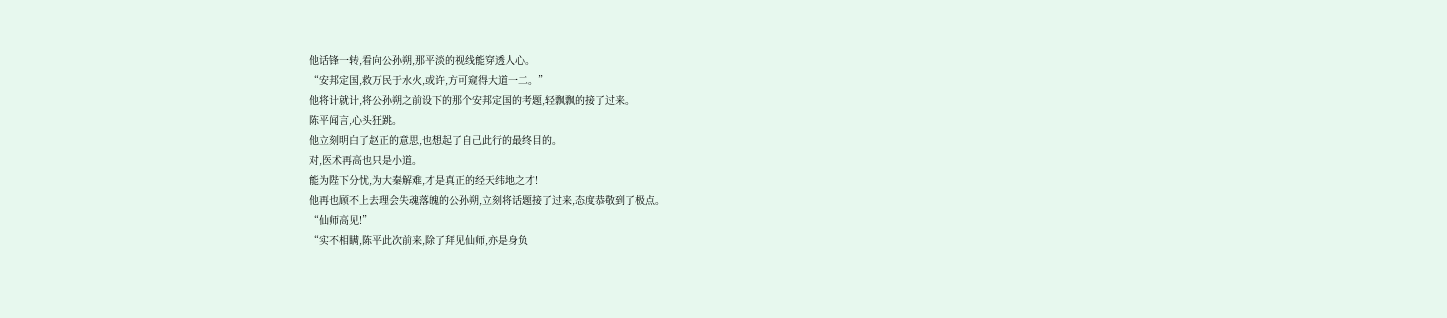他话锋一转,看向公孙朔,那平淡的视线能穿透人心。
“安邦定国,救万民于水火,或许,方可窥得大道一二。”
他将计就计,将公孙朔之前设下的那个安邦定国的考题,轻飘飘的接了过来。
陈平闻言,心头狂跳。
他立刻明白了赵正的意思,也想起了自己此行的最终目的。
对,医术再高也只是小道。
能为陛下分忧,为大秦解难,才是真正的经天纬地之才!
他再也顾不上去理会失魂落魄的公孙朔,立刻将话题接了过来,态度恭敬到了极点。
“仙师高见!”
“实不相瞒,陈平此次前来,除了拜见仙师,亦是身负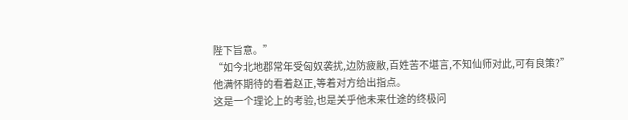陛下旨意。”
“如今北地郡常年受匈奴袭扰,边防疲敝,百姓苦不堪言,不知仙师对此,可有良策?”
他满怀期待的看着赵正,等着对方给出指点。
这是一个理论上的考验,也是关乎他未来仕途的终极问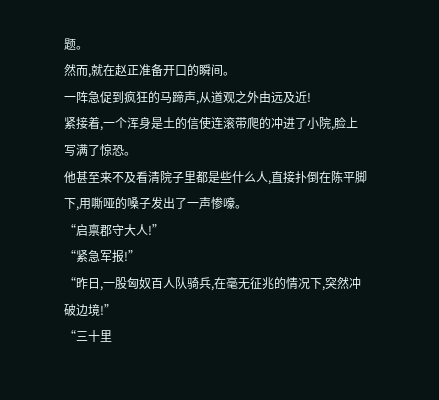题。
然而,就在赵正准备开口的瞬间。
一阵急促到疯狂的马蹄声,从道观之外由远及近!
紧接着,一个浑身是土的信使连滚带爬的冲进了小院,脸上写满了惊恐。
他甚至来不及看清院子里都是些什么人,直接扑倒在陈平脚下,用嘶哑的嗓子发出了一声惨嚎。
“启禀郡守大人!”
“紧急军报!”
“昨日,一股匈奴百人队骑兵,在毫无征兆的情况下,突然冲破边境!”
“三十里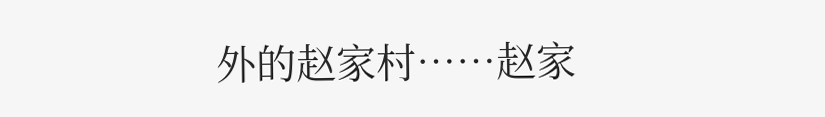外的赵家村……赵家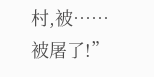村,被……被屠了!”